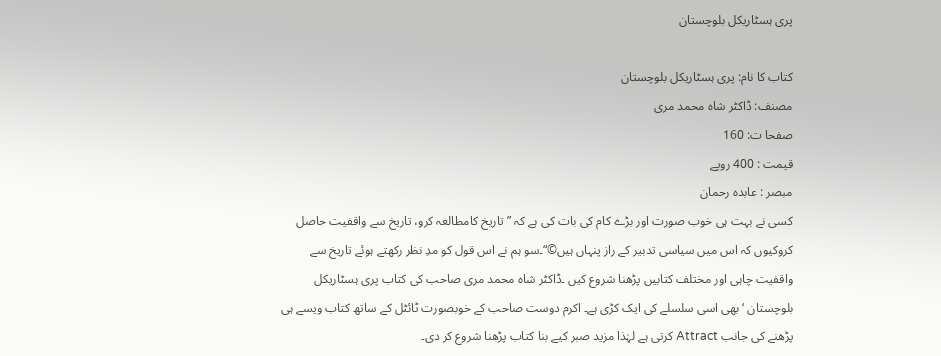پری ہسٹاریکل بلوچستان

کتاب کا نام: پری ہسٹاریکل بلوچستان
مصنف: ڈاکٹر شاہ محمد مری
صفحا ت: 160
قیمت : 400 روپے
مبصر : عابدہ رحمان
کسی نے بہت ہی خوب صورت اور بڑے کام کی بات کی ہے کہ ” تاریخ کامطالعہ کرو، تاریخ سے واقفیت حاصل کروکیوں کہ اس میں سیاسی تدبیر کے راز پنہاں ہیں©“۔سو ہم نے اس قول کو مدِ نظر رکھتے ہوئے تاریخ سے واقفیت چاہی اور مختلف کتابیں پڑھنا شروع کیں ۔ڈاکٹر شاہ محمد مری صاحب کی کتاب پری ہسٹاریکل بلوچستان ‘بھی اسی سلسلے کی ایک کڑی ہے۔ اکرم دوست صاحب کے خوبصورت ٹائٹل کے ساتھ کتاب ویسے ہی پڑھنے کی جانب Attract کرتی ہے لہٰذا مزید صبر کیے بنا کتاب پڑھنا شروع کر دی۔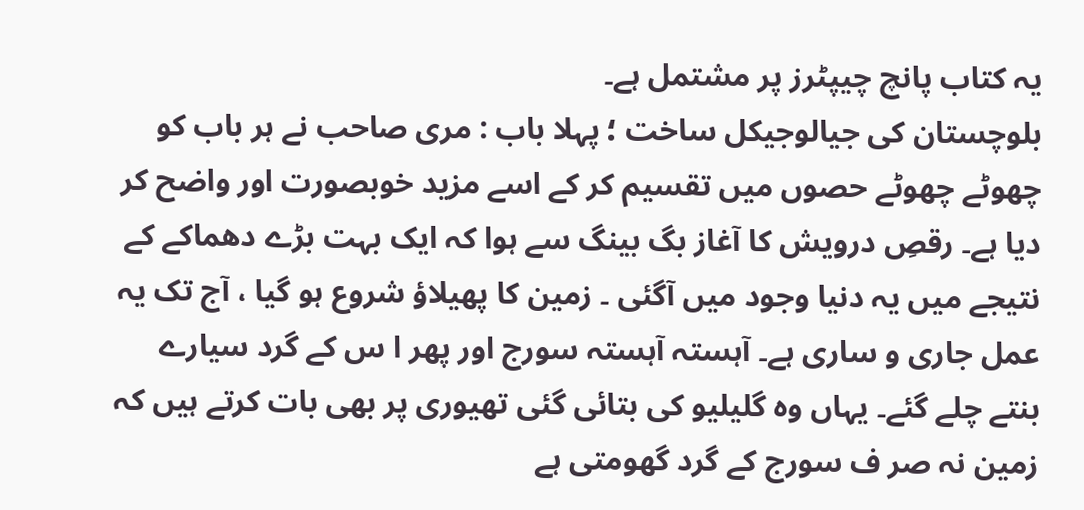یہ کتاب پانچ چیپٹرز پر مشتمل ہے۔
بلوچستان کی جیالوجیکل ساخت ؛ پہلا باب : مری صاحب نے ہر باب کو چھوٹے چھوٹے حصوں میں تقسیم کر کے اسے مزید خوبصورت اور واضح کر دیا ہے۔ رقصِ درویش کا آغاز بگ بینگ سے ہوا کہ ایک بہت بڑے دھماکے کے نتیجے میں یہ دنیا وجود میں آگئی ۔ زمین کا پھیلاؤ شروع ہو گیا ، آج تک یہ عمل جاری و ساری ہے۔ آہستہ آہستہ سورج اور پھر ا س کے گرد سیارے بنتے چلے گئے۔ یہاں وہ گلیلیو کی بتائی گئی تھیوری پر بھی بات کرتے ہیں کہ زمین نہ صر ف سورج کے گرد گھومتی ہے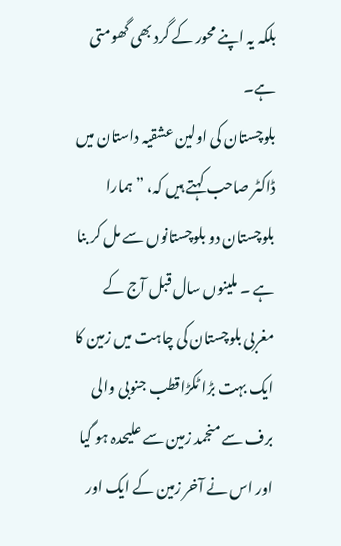بلکہ یہ اپنے محور کے گرد بھی گھومتی ہے۔
بلوچستان کی اولین عشقیہ داستان میں ڈاکٹر صاحب کہتے ہیں کہ، ”ہمارا بلوچستان دو بلوچستانوں سے مل کر بنا ہے ۔ ملینوں سال قبل آج کے مغربی بلوچستان کی چاہت میں زمین کا ایک بہت بڑا ٹکڑاقطب جنوبی والی برف سے منجمد زمین سے علیحدہ ہو گیا اور اس نے آخر زمین کے ایک اور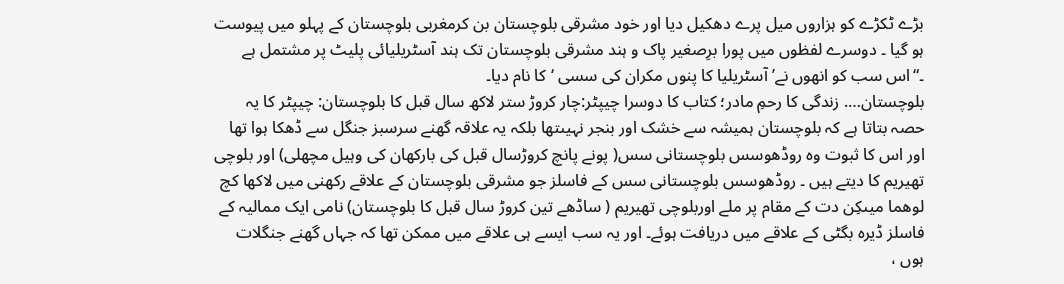بڑے ٹکڑے کو ہزاروں میل پرے دھکیل دیا اور خود مشرقی بلوچستان بن کرمغربی بلوچستان کے پہلو میں پیوست ہو گیا ۔ دوسرے لفظوں میں پورا برِصغیر پاک و ہند مشرقی بلوچستان تک ہند آسٹریلیائی پلیٹ پر مشتمل ہے ۔“اس سب کو انھوں نے’ آسٹریلیا کا پنوں مکران کی سسی ‘کا نام دیا۔
بلوچستان…. زندگی کا رحمِ مادر؛ کتاب کا دوسرا چیپٹر:چار کروڑ ستر لاکھ سال قبل کا بلوچستان: چیپٹر کا یہ حصہ بتاتا ہے کہ بلوچستان ہمیشہ سے خشک اور بنجر نہیںتھا بلکہ یہ علاقہ گھنے سرسبز جنگل سے ڈھکا ہوا تھا اور اس کا ثبوت وہ روڈھوسس بلوچستانی سس( پونے پانچ کروڑسال قبل کی بارکھان کی وہیل مچھلی) اور بلوچی تھیریم کا دیتے ہیں ۔ روڈھوسس بلوچستانی سس کے فاسلز جو مشرقی بلوچستان کے علاقے رکھنی میں لاکھا کچ لوھما میںکِن دت کے مقام پر ملے اوربلوچی تھیریم ( ساڈھے تین کروڑ سال قبل کا بلوچستان) نامی ایک ممالیہ کے فاسلز ڈیرہ بگٹی کے علاقے میں دریافت ہوئے۔ اور یہ سب ایسے ہی علاقے میں ممکن تھا کہ جہاں گھنے جنگلات ہوں ،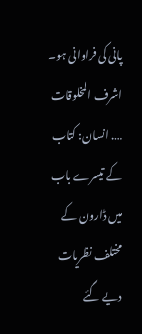پانی کی فراوانی ہو۔
اشرف المخلوقات …. انسان: کتاب کے تیسرے باب میں ڈارون کے مختلف نظریات دیے گئے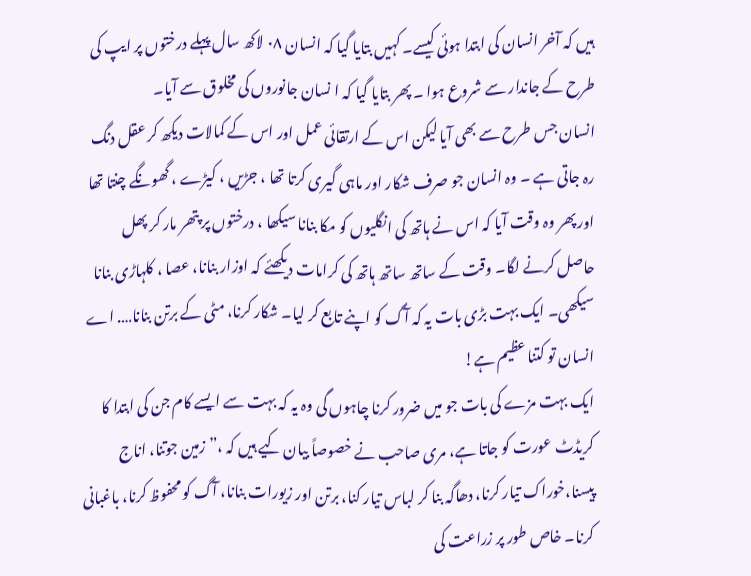ہیں کہ آخر انسان کی ابتدا ہوئی کیسے۔ کہیں بتایا گیا کہ انسان ۰۸ لاکھ سال پہلے درختوں پر ایپ کی طرح کے جاندار سے شروع ہوا ۔ پھر بتایا گیا کہ ا نسان جانوروں کی مخلوق سے آیا۔
انسان جس طرح سے بھی آیا لیکن اس کے ارتقائی عمل اور اس کے کمالات دیکھ کر عقل دنگ رہ جاتی ہے ۔ وہ انسان جو صرف شکار اور ماہی گیری کرتا تھا ، جڑیں ، کیڑے ، گھونگے چنتا تھا اور پھر وہ وقت آیا کہ اس نے ہاتھ کی انگلیوں کو مکا بنانا سیکھا ، درختوں پر پتھر مار کر پھل حاصل کرنے لگا۔ وقت کے ساتھ ساتھ ہاتھ کی کرامات دیکھئے کہ اوزار بنانا، عصا ، کلہاڑی بنانا سیکھی۔ ایک بہت بڑی بات یہ کہ آگ کو اپنے تابع کر لیا۔ شکار کرنا، مٹی کے برتن بنانا…. اے انسان تو کتنا عظیم ہے!
ایک بہت مزے کی بات جو میں ضرور کرنا چاہوں گی وہ یہ کہ بہت سے ایسے کام جن کی ابتدا کا کریڈٹ عورت کو جاتا ہے، مری صاحب نے خصوصاً بیان کیے ہیں کہ ،” زمین جوتنا، اناج پیسنا،خوراک تیار کرنا، دھاگہ بنا کر لباس تیار کنا، برتن اور زیورات بنانا، آگ کو محفوظ کرنا، باغبانی کرنا۔ خاص طور پر زراعت کی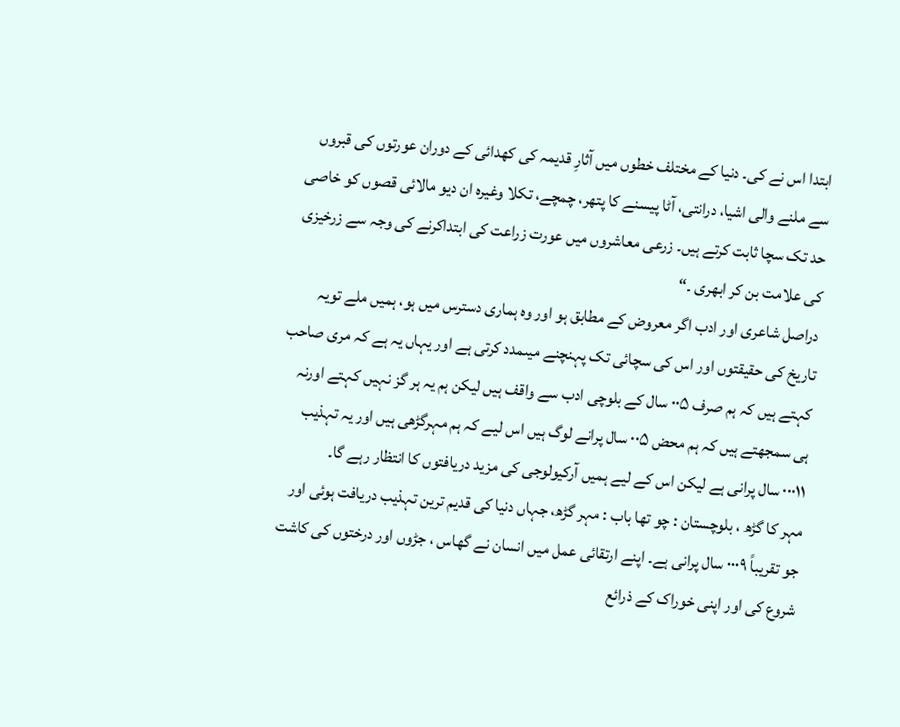ابتدا اس نے کی۔ دنیا کے مختلف خطوں میں آثارِ قدیمہ کی کھدائی کے دوران عورتوں کی قبروں سے ملنے والی اشیا، درانتی، آٹا پیسنے کا پتھر، چمچے، تکلا وغیرہ ان دیو مالائی قصوں کو خاصی حد تک سچا ثابت کرتے ہیں۔ زرعی معاشروں میں عورت زراعت کی ابتداکرنے کی وجہ سے زرخیزی کی علامت بن کر ابھری ۔“
دراصل شاعری اور ادب اگر معروض کے مطابق ہو اور وہ ہماری دسترس میں ہو، ہمیں ملے تویہ تاریخ کی حقیقتوں اور اس کی سچائی تک پہنچنے میںمدد کرتی ہے اور یہاں یہ ہے کہ مری صاحب کہتے ہیں کہ ہم صرف ۰۰۵ سال کے بلوچی ادب سے واقف ہیں لیکن ہم یہ ہر گز نہیں کہتے اورنہ ہی سمجھتے ہیں کہ ہم محض ۰۰۵ سال پرانے لوگ ہیں اس لیے کہ ہم مہرگڑھی ہیں اور یہ تہذیب ۰۰۰۱۱ سال پرانی ہے لیکن اس کے لیے ہمیں آرکیولوجی کی مزید دریافتوں کا انتظار رہے گا۔
مہر کا گڑھ ، بلوچستان : چو تھا باب : مہر گڑھ، جہاں دنیا کی قدیم ترین تہذیب دریافت ہوئی اور جو تقریباً ۰۰۰۹ سال پرانی ہے۔ اپنے ارتقائی عمل میں انسان نے گھاس ، جڑوں اور درختوں کی کاشت شروع کی اور اپنی خوراک کے ذرائع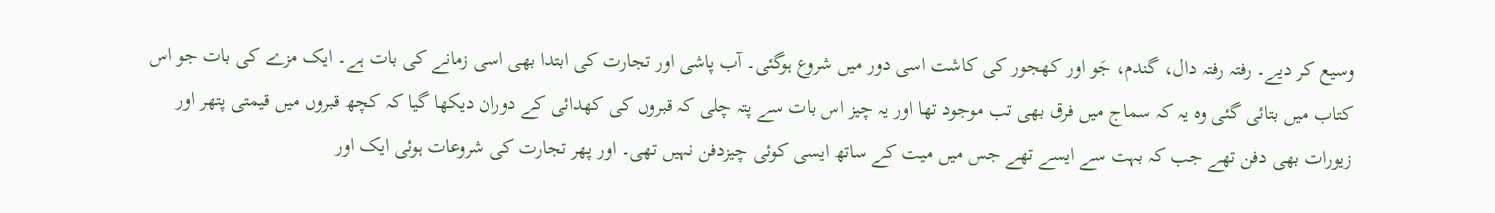وسیع کر دیے۔ رفتہ رفتہ دال، گندم، جَو اور کھجور کی کاشت اسی دور میں شروع ہوگئی۔ آب پاشی اور تجارت کی ابتدا بھی اسی زمانے کی بات ہے۔ ایک مزے کی بات جو اس کتاب میں بتائی گئی وہ یہ کہ سماج میں فرق بھی تب موجود تھا اور یہ چیز اس بات سے پتہ چلی کہ قبروں کی کھدائی کے دوران دیکھا گیا کہ کچھ قبروں میں قیمتی پتھر اور زیورات بھی دفن تھے جب کہ بہت سے ایسے تھے جس میں میت کے ساتھ ایسی کوئی چیزدفن نہیں تھی۔ اور پھر تجارت کی شروعات ہوئی ایک اور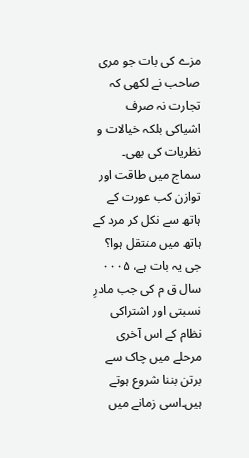مزے کی بات جو مری صاحب نے لکھی کہ تجارت نہ صرف اشیاکی بلکہ خیالات و نظریات کی بھی۔
سماج میں طاقت اور توازن کب عورت کے ہاتھ سے نکل کر مرد کے ہاتھ میں منتقل ہوا؟ جی یہ بات ہے، ۰۰۰۵ سال ق م کی جب مادرِ نسبتی اور اشتراکی نظام کے اس آخری مرحلے میں چاک سے برتن بننا شروع ہوتے ہیں۔اسی زمانے میں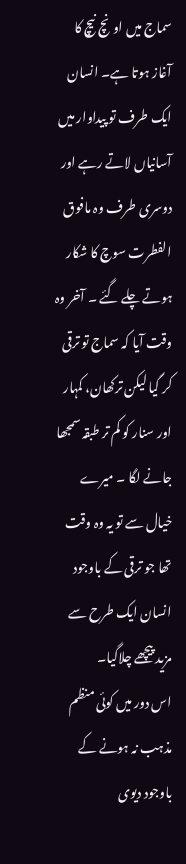سماج میں اونچ نیچ کا آغاز ہوتا ہے۔ انسان ایک طرف تو پیداوار میں آسانیاں لاتے رہے اور دوسری طرف وہ مافوق الفطرت سوچ کا شکار ہوتے چلے گئے ۔ آخر وہ وقت آیا کہ سماج تو ترقی کر گیا لیکن ترکھان، کمہار اور سنار کو کم تر طبقہ سمجھا جانے لگا ۔ میرے خیال سے تو یہ وہ وقت تھا جو ترقی کے باوجود انسان ایک طرح سے مزید پیچھے چلاگیا۔
اس دور میں کوئی منظم مذہب نہ ہونے کے باوجود دیوی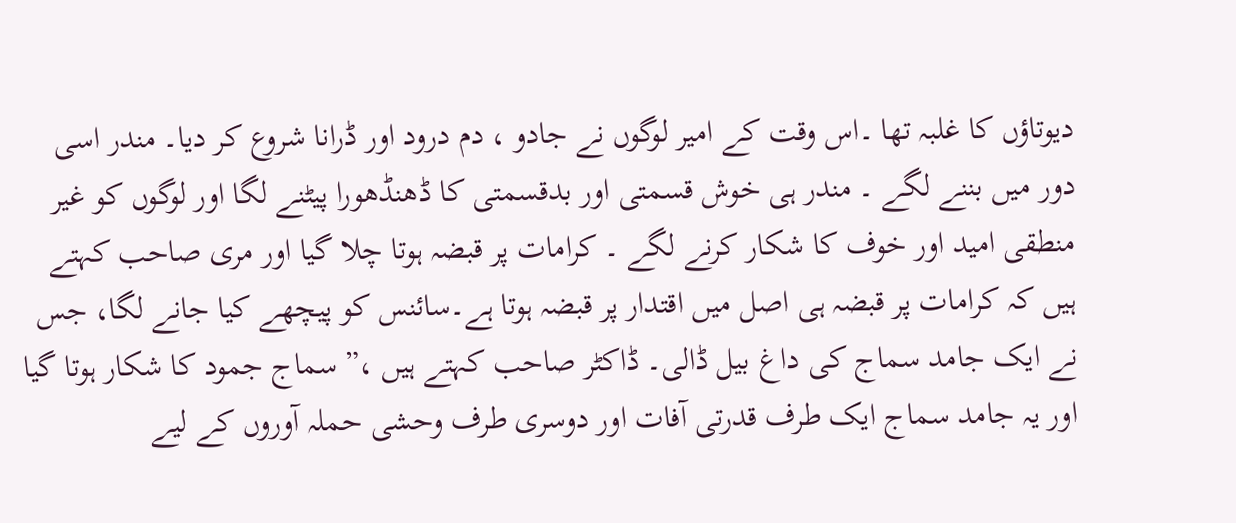دیوتاؤں کا غلبہ تھا ۔اس وقت کے امیر لوگوں نے جادو ، دم درود اور ڈرانا شروع کر دیا۔ مندر اسی دور میں بننے لگے ۔ مندر ہی خوش قسمتی اور بدقسمتی کا ڈھنڈھورا پیٹنے لگا اور لوگوں کو غیر منطقی امید اور خوف کا شکار کرنے لگے ۔ کرامات پر قبضہ ہوتا چلا گیا اور مری صاحب کہتے ہیں کہ کرامات پر قبضہ ہی اصل میں اقتدار پر قبضہ ہوتا ہے۔سائنس کو پیچھے کیا جانے لگا، جس نے ایک جامد سماج کی داغ بیل ڈالی۔ ڈاکٹر صاحب کہتے ہیں ،” سماج جمود کا شکار ہوتا گیا اور یہ جامد سماج ایک طرف قدرتی آفات اور دوسری طرف وحشی حملہ آوروں کے لیے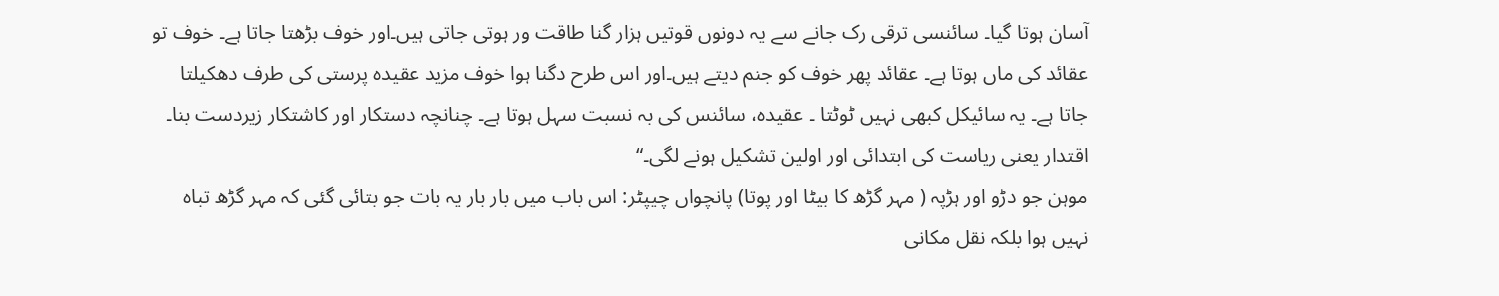آسان ہوتا گیا۔ سائنسی ترقی رک جانے سے یہ دونوں قوتیں ہزار گنا طاقت ور ہوتی جاتی ہیں۔اور خوف بڑھتا جاتا ہے۔ خوف تو عقائد کی ماں ہوتا ہے۔ عقائد پھر خوف کو جنم دیتے ہیں۔اور اس طرح دگنا ہوا خوف مزید عقیدہ پرستی کی طرف دھکیلتا جاتا ہے۔ یہ سائیکل کبھی نہیں ٹوٹتا ۔ عقیدہ، سائنس کی بہ نسبت سہل ہوتا ہے۔ چنانچہ دستکار اور کاشتکار زیردست بنا۔ اقتدار یعنی ریاست کی ابتدائی اور اولین تشکیل ہونے لگی۔“
موہن جو دڑو اور ہڑپہ ( مہر گڑھ کا بیٹا اور پوتا) پانچواں چیپٹر: اس باب میں بار بار یہ بات جو بتائی گئی کہ مہر گڑھ تباہ نہیں ہوا بلکہ نقل مکانی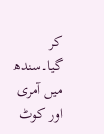کر گیا۔سندھ میں آمری اور کوٹ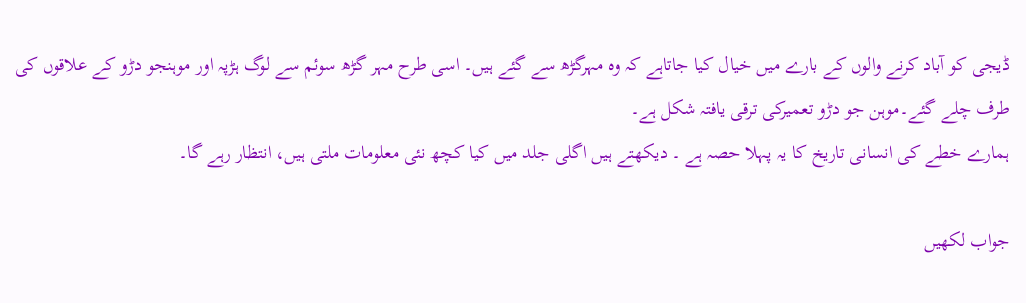ڈیجی کو آباد کرنے والوں کے بارے میں خیال کیا جاتاہے کہ وہ مہرگڑھ سے گئے ہیں۔ اسی طرح مہر گڑھ سوئم سے لوگ ہڑپہ اور موہنجو دڑو کے علاقوں کی طرف چلے گئے۔موہن جو دڑو تعمیرکی ترقی یافتہ شکل ہے۔
ہمارے خطے کی انسانی تاریخ کا یہ پہلا حصہ ہے ۔ دیکھتے ہیں اگلی جلد میں کیا کچھ نئی معلومات ملتی ہیں، انتظار رہے گا۔

جواب لکھیں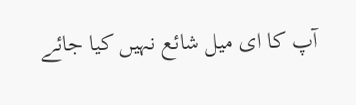آپ کا ای میل شائع نہیں کیا جائے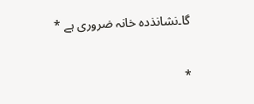گا۔نشانذدہ خانہ ضروری ہے *

*